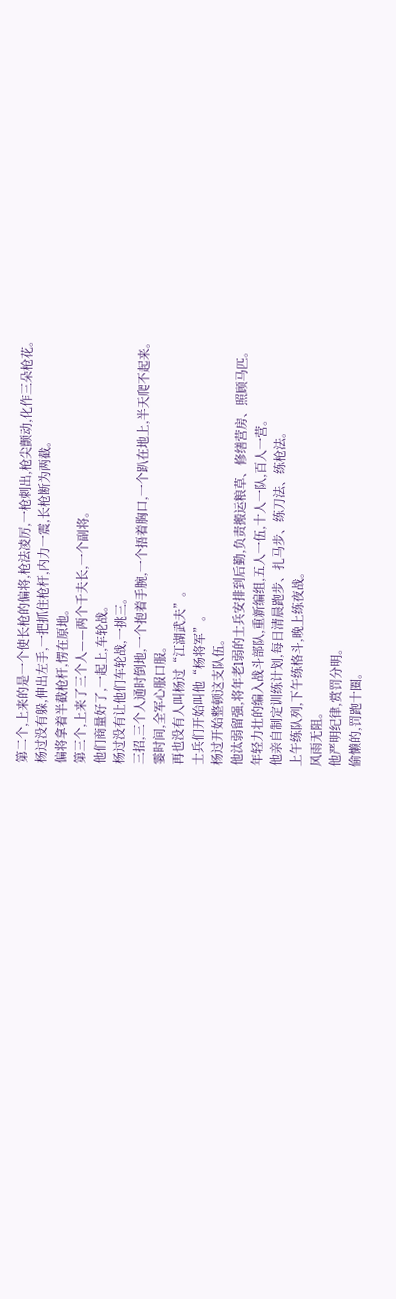第二个,上来的是一个使长枪的偏将,枪法凌厉,一枪刺出,枪尖颤动,化作三朵枪花。
杨过没有躲,伸出左手,一把抓住枪杆,内力一震,长枪断为两截。
偏将拿着半截枪杆,愣在原地。
第三个,上来了三个人——两个千夫长,一个副将。
他们商量好了,一起上,车轮战。
杨过没有让他们车轮战,一挑三。
三招,三个人通时倒地,一个抱着手腕,一个捂着胸口,一个趴在地上,半天爬不起来。
霎时间,全军心服口服。
再也没有人叫杨过“江湖武夫”。
士兵们开始叫他“杨将军”。
杨过开始整顿这支队伍。
他汰弱留强,将年老l弱的士兵安排到后勤,负责搬运粮草、修缮营房、照顾马匹。
年轻力壮的编入战斗部队,重新编组,五人一伍,十人一队,百人一营。
他亲自制定训练计划,每日清晨跑步、扎马步、练刀法、练枪法。
上午练队列,下午练格斗,晚上练夜战。
风雨无阻。
他严明纪律,赏罚分明。
偷懒的,罚跑十圈。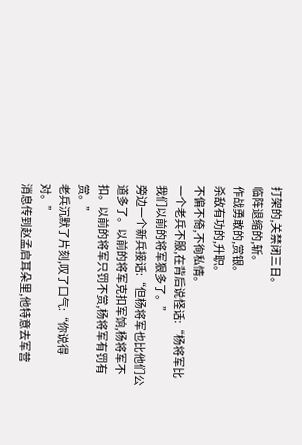打架的,关禁闭三日。
临阵退缩的,斩。
作战勇敢的,赏银。
杀敌有功的,升职。
不偏不倚,不徇私情。
一个老兵不服,在背后说怪话:“杨将军比我们以前的将军狠多了。”
旁边一个新兵接话:“但杨将军也比他们公道多了。以前的将军克扣军饷,杨将军不扣。以前的将军只罚不赏,杨将军有罚有赏。”
老兵沉默了片刻,叹了口气:“你说得对。”
消息传到赵孟启耳朵里,他特意去军营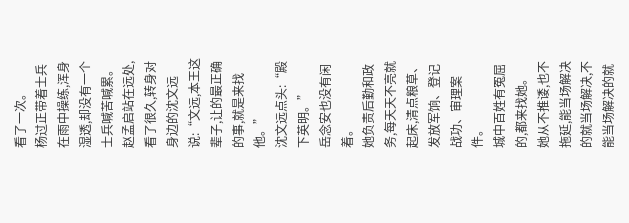看了一次。
杨过正带着士兵在雨中操练,浑身湿透,却没有一个士兵喊苦喊累。
赵孟启站在远处,看了很久,转身对身边的沈文远说:“文远,本王这辈子,让的最正确的事,就是来找他。”
沈文远点头:“殿下英明。”
岳念安也没有闲着。
她负责后勤和政务,每天天不亮就起床,清点粮草、发放军饷、登记战功、审理案件。
城中百姓有冤屈的,都来找她。
她从不推诿,也不拖延,能当场解决的就当场解决,不能当场解决的就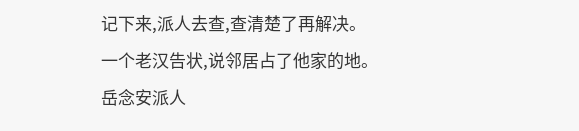记下来,派人去查,查清楚了再解决。
一个老汉告状,说邻居占了他家的地。
岳念安派人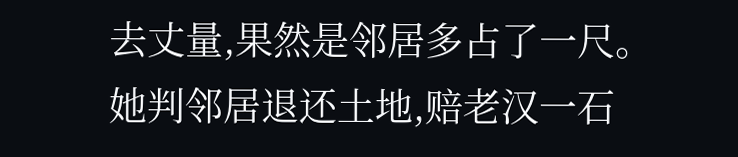去丈量,果然是邻居多占了一尺。
她判邻居退还土地,赔老汉一石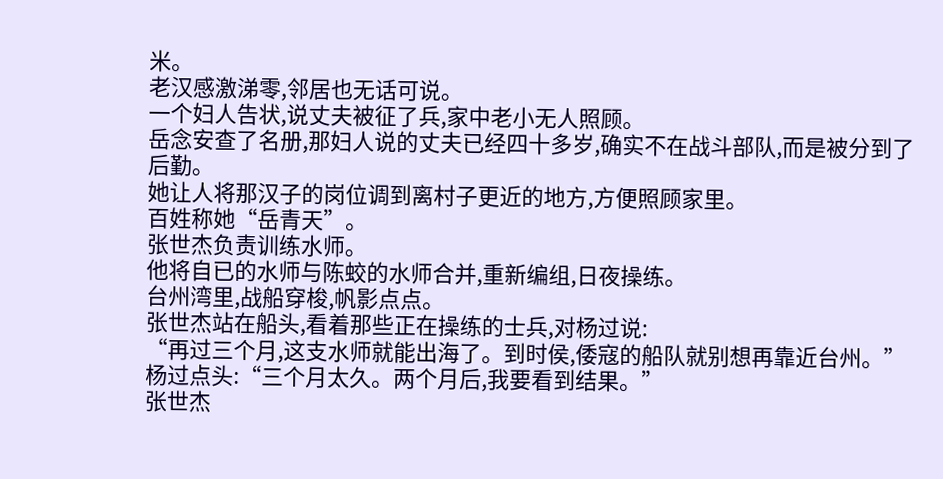米。
老汉感激涕零,邻居也无话可说。
一个妇人告状,说丈夫被征了兵,家中老小无人照顾。
岳念安查了名册,那妇人说的丈夫已经四十多岁,确实不在战斗部队,而是被分到了后勤。
她让人将那汉子的岗位调到离村子更近的地方,方便照顾家里。
百姓称她“岳青天”。
张世杰负责训练水师。
他将自已的水师与陈蛟的水师合并,重新编组,日夜操练。
台州湾里,战船穿梭,帆影点点。
张世杰站在船头,看着那些正在操练的士兵,对杨过说:
“再过三个月,这支水师就能出海了。到时侯,倭寇的船队就别想再靠近台州。”
杨过点头:“三个月太久。两个月后,我要看到结果。”
张世杰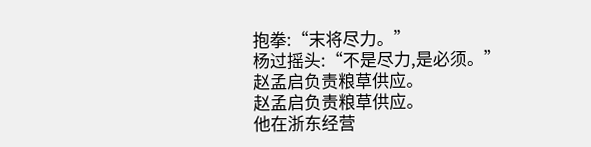抱拳:“末将尽力。”
杨过摇头:“不是尽力,是必须。”
赵孟启负责粮草供应。
赵孟启负责粮草供应。
他在浙东经营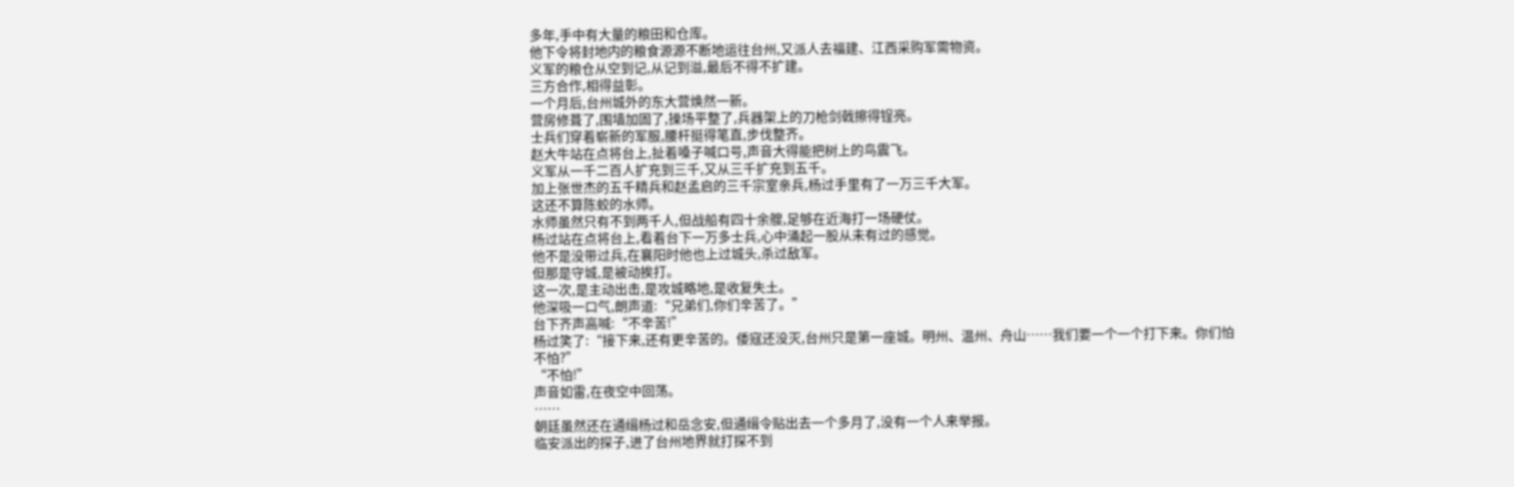多年,手中有大量的粮田和仓库。
他下令将封地内的粮食源源不断地运往台州,又派人去福建、江西采购军需物资。
义军的粮仓从空到记,从记到溢,最后不得不扩建。
三方合作,相得益彰。
一个月后,台州城外的东大营焕然一新。
营房修葺了,围墙加固了,操场平整了,兵器架上的刀枪剑戟擦得锃亮。
士兵们穿着崭新的军服,腰杆挺得笔直,步伐整齐。
赵大牛站在点将台上,扯着嗓子喊口号,声音大得能把树上的鸟震飞。
义军从一千二百人扩充到三千,又从三千扩充到五千。
加上张世杰的五千精兵和赵孟启的三千宗室亲兵,杨过手里有了一万三千大军。
这还不算陈蛟的水师。
水师虽然只有不到两千人,但战船有四十余艘,足够在近海打一场硬仗。
杨过站在点将台上,看着台下一万多士兵,心中涌起一股从未有过的感觉。
他不是没带过兵,在襄阳时他也上过城头,杀过敌军。
但那是守城,是被动挨打。
这一次,是主动出击,是攻城略地,是收复失土。
他深吸一口气,朗声道:“兄弟们,你们辛苦了。”
台下齐声高喊:“不辛苦!”
杨过笑了:“接下来,还有更辛苦的。倭寇还没灭,台州只是第一座城。明州、温州、舟山……我们要一个一个打下来。你们怕不怕?”
“不怕!”
声音如雷,在夜空中回荡。
……
朝廷虽然还在通缉杨过和岳念安,但通缉令贴出去一个多月了,没有一个人来举报。
临安派出的探子,进了台州地界就打探不到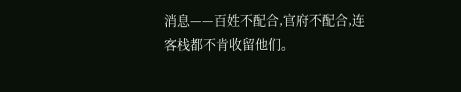消息——百姓不配合,官府不配合,连客栈都不肯收留他们。